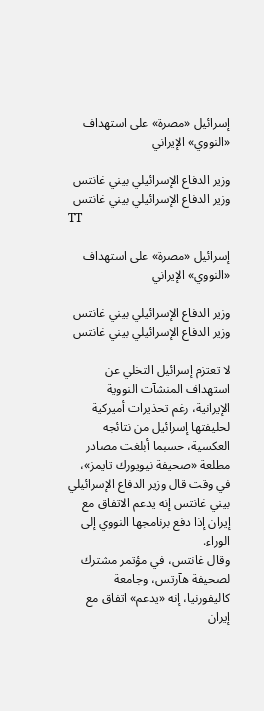إسرائيل «مصرة» على استهداف «النووي» الإيراني

وزير الدفاع الإسرائيلي بيني غانتس
وزير الدفاع الإسرائيلي بيني غانتس
TT

إسرائيل «مصرة» على استهداف «النووي» الإيراني

وزير الدفاع الإسرائيلي بيني غانتس
وزير الدفاع الإسرائيلي بيني غانتس

لا تعتزم إسرائيل التخلي عن استهداف المنشآت النووية الإيرانية، رغم تحذيرات أميركية لحليفتها إسرائيل من نتائجه العكسية، حسبما أبلغت مصادر مطلعة «صحيفة نيويورك تايمز»، في وقت قال وزير الدفاع الإسرائيلي بيني غانتس إنه يدعم الاتفاق مع إيران إذا دفع برنامجها النووي إلى الوراء.
وقال غانتس، في مؤتمر مشترك لصحيفة هآرتس، وجامعة كاليفورنيا، إنه «يدعم» اتفاق مع إيران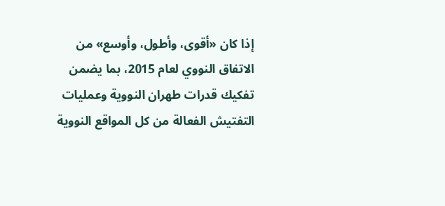إذا كان «أقوى، وأطول، وأوسع» من الاتفاق النووي لعام 2015، بما يضمن تفكيك قدرات طهران النووية وعمليات التفتيش الفعالة من كل المواقع النووية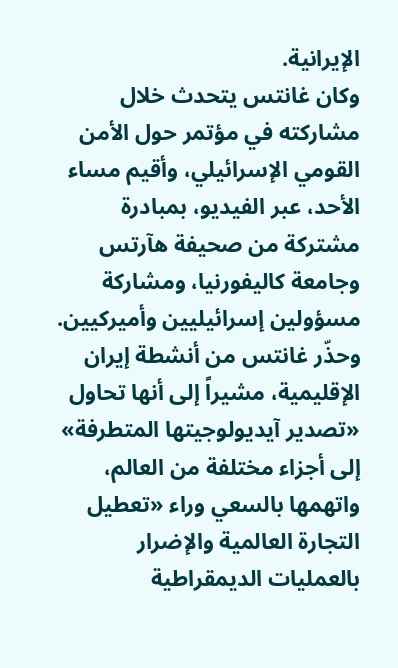الإيرانية.
وكان غانتس يتحدث خلال مشاركته في مؤتمر حول الأمن القومي الإسرائيلي، وأقيم مساء الأحد، عبر الفيديو، بمبادرة مشتركة من صحيفة هآرتس وجامعة كاليفورنيا، ومشاركة مسؤولين إسرائيليين وأميركيين.
وحذّر غانتس من أنشطة إيران الإقليمية، مشيراً إلى أنها تحاول «تصدير آيديولوجيتها المتطرفة» إلى أجزاء مختلفة من العالم، واتهمها بالسعي وراء «تعطيل التجارة العالمية والإضرار بالعمليات الديمقراطية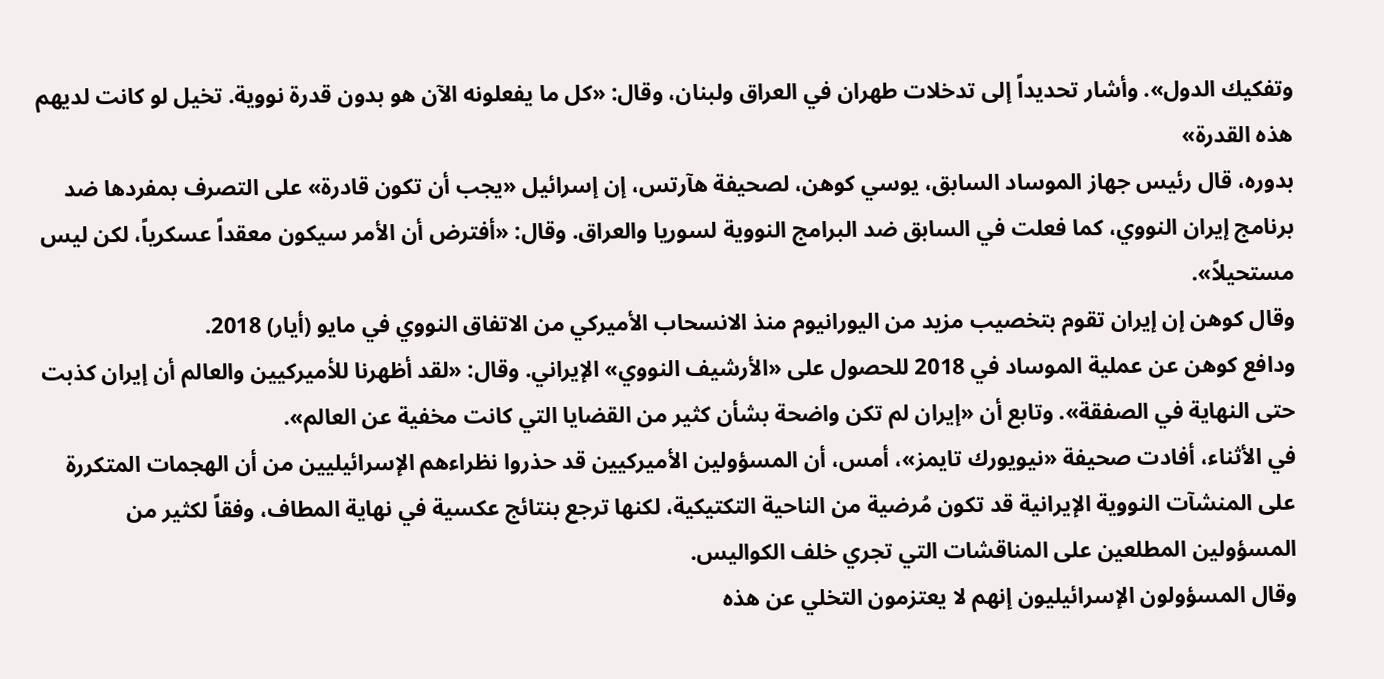وتفكيك الدول». وأشار تحديداً إلى تدخلات طهران في العراق ولبنان، وقال: «كل ما يفعلونه الآن هو بدون قدرة نووية. تخيل لو كانت لديهم هذه القدرة»
بدوره، قال رئيس جهاز الموساد السابق، يوسي كوهن، لصحيفة هآرتس، إن إسرائيل «يجب أن تكون قادرة» على التصرف بمفردها ضد برنامج إيران النووي، كما فعلت في السابق ضد البرامج النووية لسوريا والعراق. وقال: «أفترض أن الأمر سيكون معقداً عسكرياً، لكن ليس مستحيلاً».
وقال كوهن إن إيران تقوم بتخصيب مزيد من اليورانيوم منذ الانسحاب الأميركي من الاتفاق النووي في مايو (أيار) 2018.
ودافع كوهن عن عملية الموساد في 2018 للحصول على «الأرشيف النووي» الإيراني. وقال: «لقد أظهرنا للأميركيين والعالم أن إيران كذبت حتى النهاية في الصفقة». وتابع أن «إيران لم تكن واضحة بشأن كثير من القضايا التي كانت مخفية عن العالم».
في الأثناء، أفادت صحيفة «نيويورك تايمز»، أمس، أن المسؤولين الأميركيين قد حذروا نظراءهم الإسرائيليين من أن الهجمات المتكررة على المنشآت النووية الإيرانية قد تكون مُرضية من الناحية التكتيكية، لكنها ترجع بنتائج عكسية في نهاية المطاف، وفقاً لكثير من المسؤولين المطلعين على المناقشات التي تجري خلف الكواليس.
وقال المسؤولون الإسرائيليون إنهم لا يعتزمون التخلي عن هذه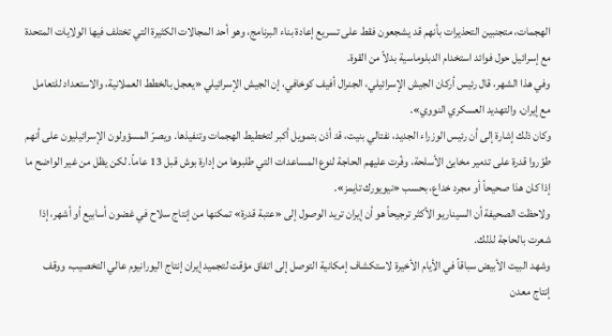الهجمات، متجنبين التحذيرات بأنهم قد يشجعون فقط على تسريع إعادة بناء البرنامج، وهو أحد المجالات الكثيرة التي تختلف فيها الولايات المتحدة مع إسرائيل حول فوائد استخدام الدبلوماسية بدلاً من القوة.
وفي هذا الشهر، قال رئيس أركان الجيش الإسرائيلي، الجنرال أفيف كوخافي، إن الجيش الإسرائيلي «يعجل بالخطط العملانية، والاستعداد للتعامل مع إيران، والتهديد العسكري النووي».
وكان ذلك إشارة إلى أن رئيس الوزراء الجديد، نفتالي بنيت، قد أذن بتمويل أكبر لتخطيط الهجمات وتنفيذها. ويصرّ المسؤولون الإسرائيليون على أنهم طوّروا قدرة على تدمير مخابئ الأسلحة، وفّرت عليهم الحاجة لنوع المساعدات التي طلبوها من إدارة بوش قبل 13 عاماً. لكن يظل من غير الواضح ما إذا كان هذا صحيحاً أو مجرد خداع، بحسب «نيويورك تايمز».
ولاحظت الصحيفة أن السيناريو الأكثر ترجيحاً هو أن إيران تريد الوصول إلى «عتبة قدرة» تمكنها من إنتاج سلاح في غضون أسابيع أو أشهر، إذا شعرت بالحاجة لذلك.
وشهد البيت الأبيض سباقاً في الأيام الأخيرة لاستكشاف إمكانية التوصل إلى اتفاق مؤقت لتجميد إيران إنتاج اليورانيوم عالي التخصيب، ووقف إنتاج معدن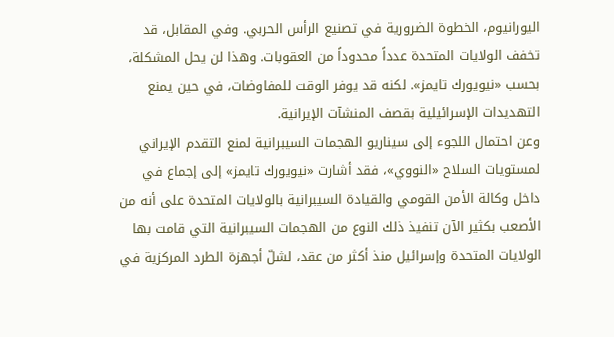اليورانيوم، الخطوة الضرورية في تصنيع الرأس الحربي. وفي المقابل، قد تخفف الولايات المتحدة عدداً محدوداً من العقوبات. وهذا لن يحل المشكلة، بحسب «نيويورك تايمز». لكنه قد يوفر الوقت للمفاوضات، في حين يمنع التهديدات الإسرائيلية بقصف المنشآت الإيرانية.
وعن احتمال اللجوء إلى سيناريو الهجمات السيبرانية لمنع التقدم الإيراني لمستويات السلاح «النووي»، فقد أشارت «نيويورك تايمز» إلى إجماع في داخل وكالة الأمن القومي والقيادة السيبرانية بالولايات المتحدة على أنه من الأصعب بكثير الآن تنفيذ ذلك النوع من الهجمات السيبرانية التي قامت بها الولايات المتحدة وإسرائيل منذ أكثر من عقد، لشلّ أجهزة الطرد المركزية في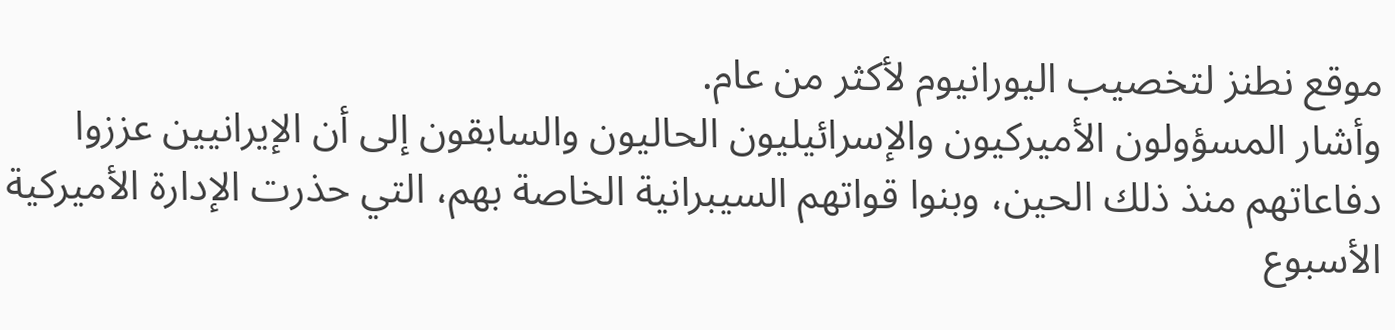موقع نطنز لتخصيب اليورانيوم لأكثر من عام.
وأشار المسؤولون الأميركيون والإسرائيليون الحاليون والسابقون إلى أن الإيرانيين عززوا دفاعاتهم منذ ذلك الحين، وبنوا قواتهم السيبرانية الخاصة بهم، التي حذرت الإدارة الأميركية الأسبوع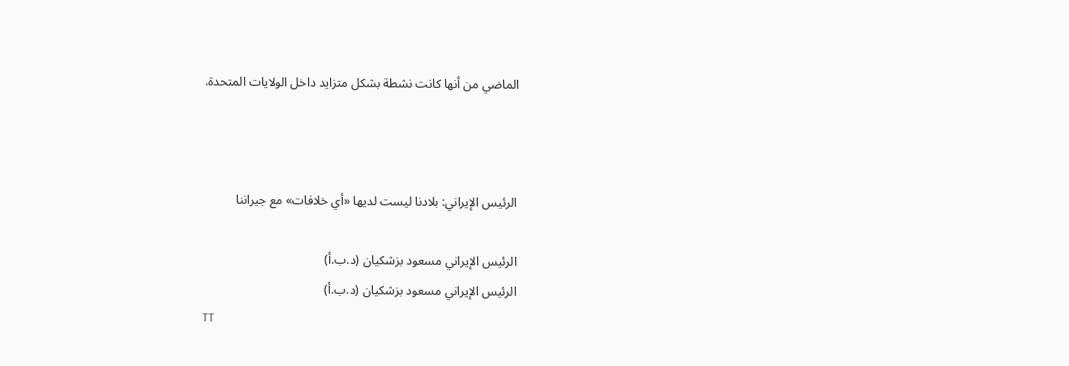الماضي من أنها كانت نشطة بشكل متزايد داخل الولايات المتحدة.



الرئيس الإيراني: بلادنا ليست لديها «أي خلافات» مع جيراننا

الرئيس الإيراني مسعود بزشكيان (د.ب.أ)
الرئيس الإيراني مسعود بزشكيان (د.ب.أ)
TT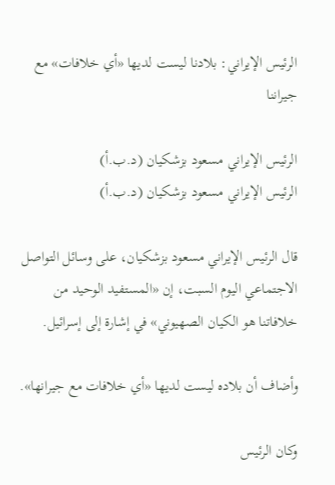الرئيس الإيراني: بلادنا ليست لديها «أي خلافات» مع جيراننا

الرئيس الإيراني مسعود بزشكيان (د.ب.أ)
الرئيس الإيراني مسعود بزشكيان (د.ب.أ)

قال الرئيس الإيراني مسعود بزشكيان، على وسائل التواصل الاجتماعي اليوم السبت، إن «المستفيد الوحيد من خلافاتنا هو الكيان الصهيوني» في إشارة إلى إسرائيل.

وأضاف أن بلاده ليست لديها «أي خلافات مع جيرانها».

وكان الرئيس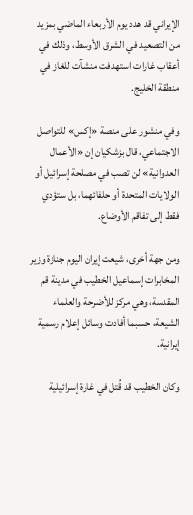الإيراني قد هدد يوم الأربعاء الماضي بمزيد من التصعيد في الشرق الأوسط، وذلك في أعقاب غارات استهدفت منشآت للغاز في منطقة الخليج.

وفي منشور على منصة «إكس» للتواصل الاجتماعي، قال بزشكيان إن «الأعمال العدوانية» لن تصب في مصلحة إسرائيل أو الولايات المتحدة أو حلفائهما، بل ستؤدي فقط إلى تفاقم الأوضاع.

ومن جهة أخرى، شيعت إيران اليوم جنازة وزير المخابرات إسماعيل الخطيب في مدينة قم المقدسة، وهي مركز للأضرحة والعلماء الشيعة، حسبما أفادت وسائل إعلام رسمية إيرانية.

وكان الخطيب قد قُتل في غارة إسرائيلية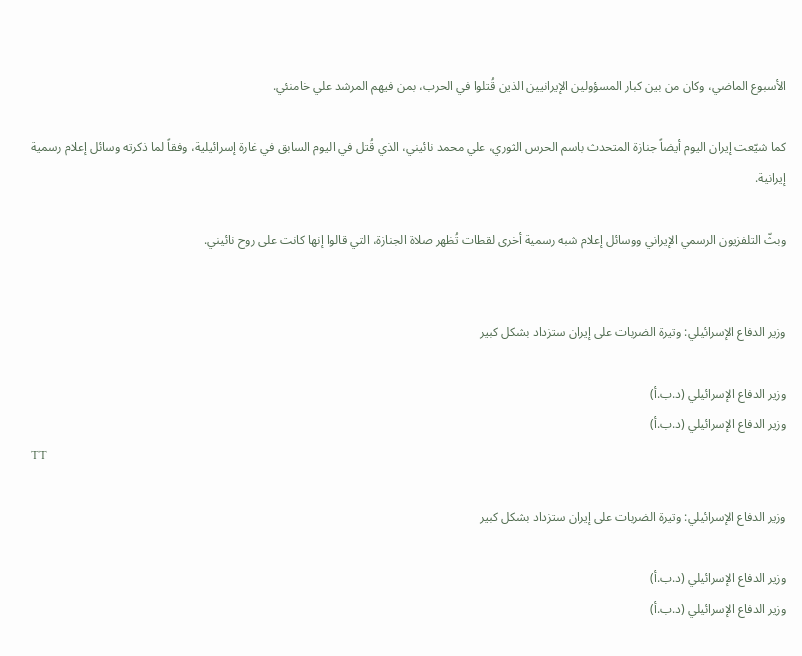الأسبوع الماضي، وكان من بين كبار المسؤولين الإيرانيين الذين قُتلوا في الحرب، بمن فيهم المرشد علي خامنئي.

كما شيّعت إيران اليوم أيضاً جنازة المتحدث باسم الحرس الثوري، علي محمد نائيني، الذي قُتل في اليوم السابق في غارة إسرائيلية، وفقاً لما ذكرته وسائل إعلام رسمية إيرانية.

وبثّ التلفزيون الرسمي الإيراني ووسائل إعلام شبه رسمية أخرى لقطات تُظهر صلاة الجنازة، التي قالوا إنها كانت على روح نائيني.


وزير الدفاع الإسرائيلي: وتيرة الضربات على إيران ستزداد بشكل كبير

وزير الدفاع الإسرائيلي (د.ب.أ)
وزير الدفاع الإسرائيلي (د.ب.أ)
TT

وزير الدفاع الإسرائيلي: وتيرة الضربات على إيران ستزداد بشكل كبير

وزير الدفاع الإسرائيلي (د.ب.أ)
وزير الدفاع الإسرائيلي (د.ب.أ)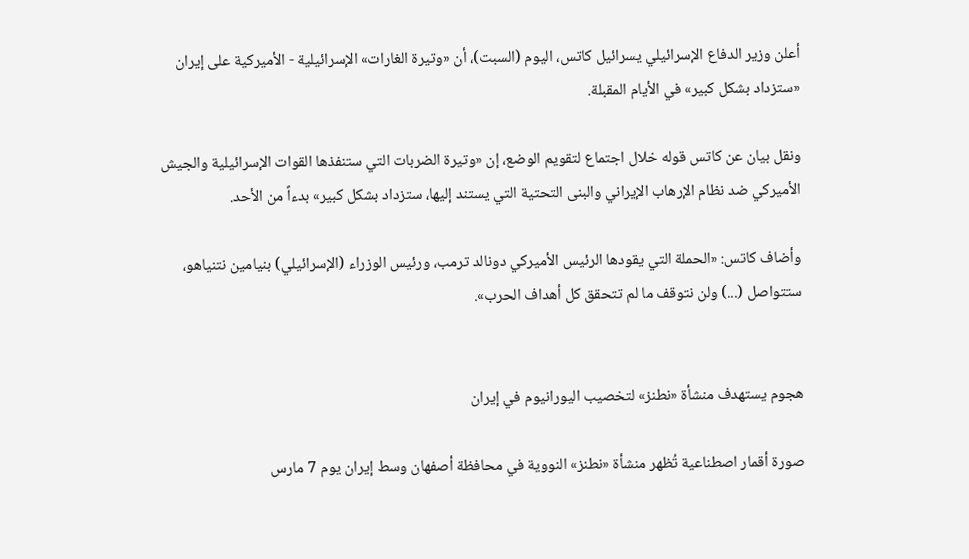أعلن وزير الدفاع الإسرائيلي يسرائيل كاتس، اليوم (السبت)، أن «وتيرة الغارات» الإسرائيلية - الأميركية على إيران «ستزداد بشكل كبير» في الأيام المقبلة.

ونقل بيان عن كاتس قوله خلال اجتماع لتقويم الوضع، إن «وتيرة الضربات التي ستنفذها القوات الإسرائيلية والجيش الأميركي ضد نظام الإرهاب الإيراني والبنى التحتية التي يستند إليها، ستزداد بشكل كبير» بدءاً من الأحد.

وأضاف كاتس: «الحملة التي يقودها الرئيس الأميركي دونالد ترمب، ورئيس الوزراء (الإسرائيلي) بنيامين نتنياهو، ستتواصل (...) ولن نتوقف ما لم تتحقق كل أهداف الحرب».


هجوم يستهدف منشأة «نطنز» لتخصيب اليورانيوم في إيران

صورة أقمار اصطناعية تُظهر منشأة «نطنز» النووية في محافظة أصفهان وسط إيران يوم 7 مارس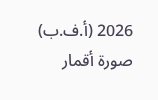2026 (أ.ف.ب)
صورة أقمار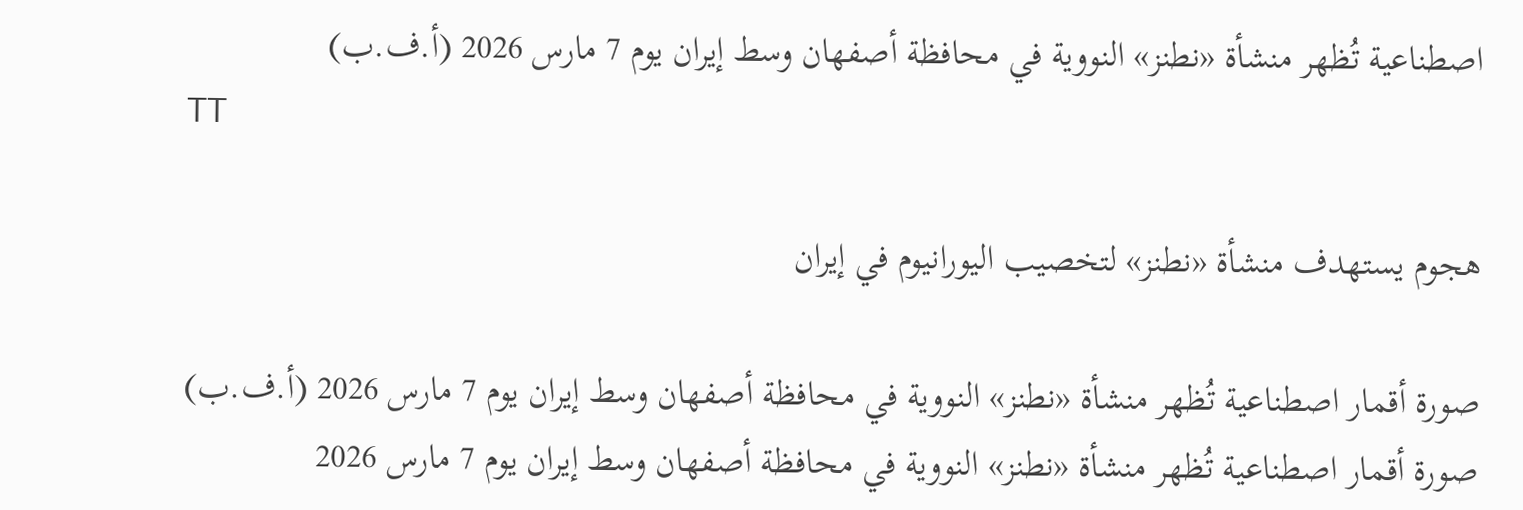اصطناعية تُظهر منشأة «نطنز» النووية في محافظة أصفهان وسط إيران يوم 7 مارس 2026 (أ.ف.ب)
TT

هجوم يستهدف منشأة «نطنز» لتخصيب اليورانيوم في إيران

صورة أقمار اصطناعية تُظهر منشأة «نطنز» النووية في محافظة أصفهان وسط إيران يوم 7 مارس 2026 (أ.ف.ب)
صورة أقمار اصطناعية تُظهر منشأة «نطنز» النووية في محافظة أصفهان وسط إيران يوم 7 مارس 2026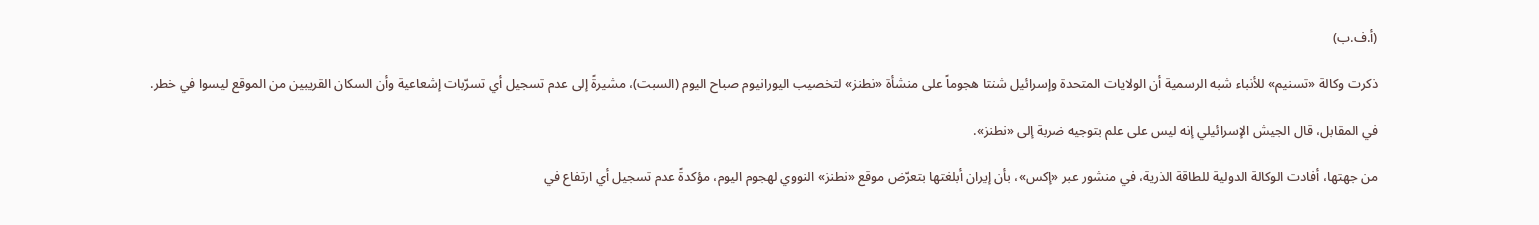(أ.ف.ب)

ذكرت وكالة «تسنيم» للأنباء شبه الرسمية أن ‌الولايات المتحدة وإسرائيل شنتا هجوماً على منشأة «نطنز» لتخصيب اليورانيوم صباح ‌اليوم ‌(السبت)، مشيرةً إلى عدم تسجيل أي تسرّبات إشعاعية وأن السكان القريبين من الموقع ليسوا في خطر.

في المقابل، قال الجيش الإسرائيلي إنه ليس على علم بتوجيه ضربة إلى «نطنز».

من جهتها، أفادت الوكالة الدولية للطاقة الذرية، في منشور عبر «إكس»، بأن إيران أبلغتها بتعرّض موقع «نطنز» النووي لهجوم اليوم، مؤكدةً عدم تسجيل أي ارتفاع في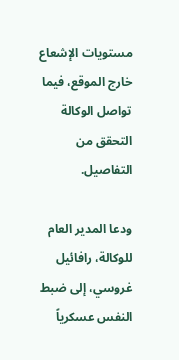مستويات الإشعاع خارج الموقع، فيما تواصل الوكالة التحقق من التفاصيل.

ودعا المدير العام للوكالة، رافائيل غروسي، إلى ضبط النفس عسكرياً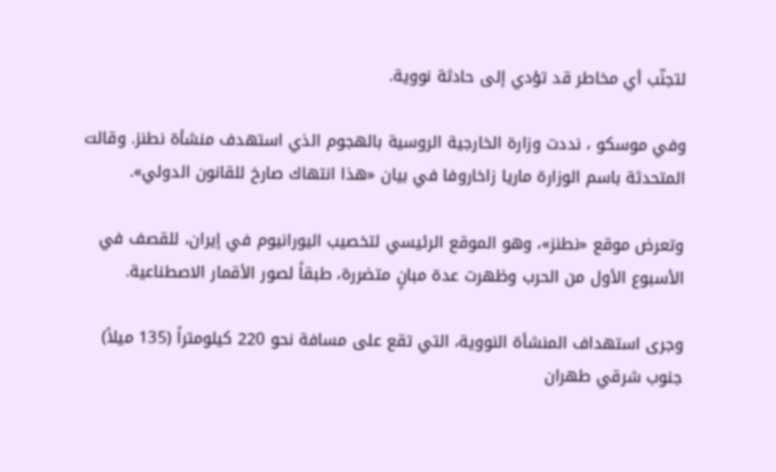لتجنّب أي مخاطر قد تؤدي إلى حادثة نووية.

وفي موسكو ، نددت وزارة الخارجية الروسية بالهجوم الذي استهدف ‌منشأة ‌نطنز. وقالت المتحدثة باسم الوزارة ماريا زاخاروفا في ‌بيان «هذا انتهاك ‌صارخ للقانون الدولي».

وتعرض موقع «نطنز»، وهو الموقع الرئيسي لتخصيب اليورانيوم في إيران، للقصف في الأسبوع الأول من الحرب وظهرت عدة مبانٍ متضررة، طبقاً لصور الأقمار الاصطناعية.

وجرى استهداف المنشأة النووية، التي تقع على مسافة نحو 220 كيلومتراً (135 ميلاً) جنوب شرقي طهران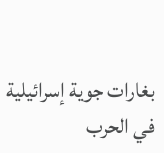بغارات جوية إسرائيلية في الحرب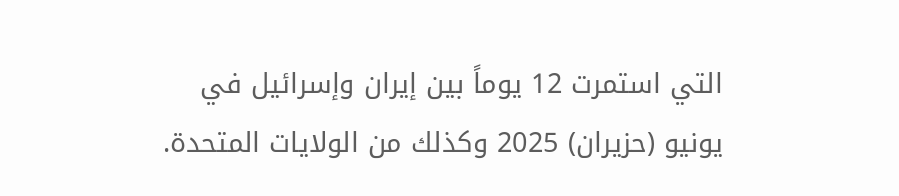التي استمرت 12 يوماً بين إيران وإسرائيل في يونيو (حزيران) 2025 وكذلك من الولايات المتحدة.